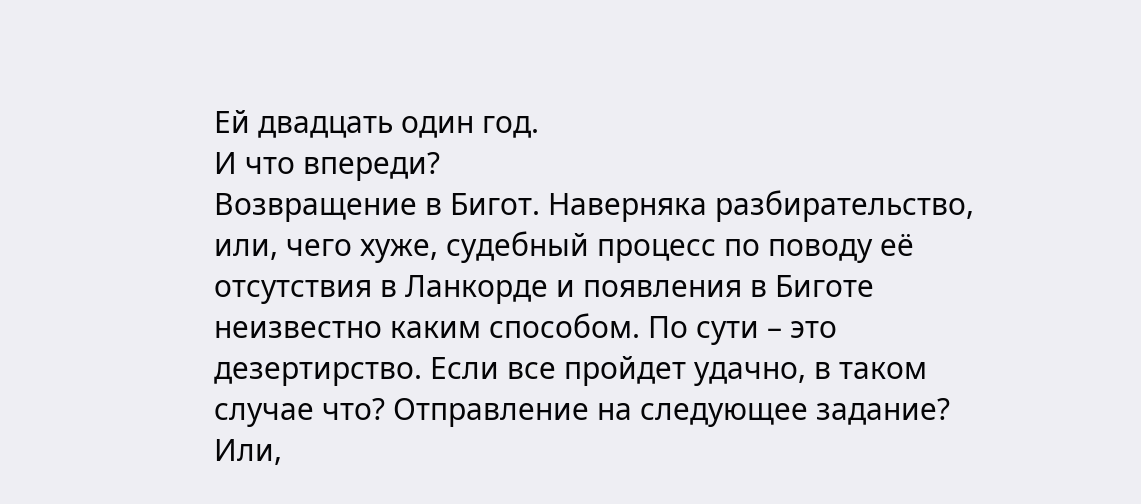Ей двадцать один год.
И что впереди?
Возвращение в Бигот. Наверняка разбирательство, или, чего хуже, судебный процесс по поводу её отсутствия в Ланкорде и появления в Биготе неизвестно каким способом. По сути – это дезертирство. Если все пройдет удачно, в таком случае что? Отправление на следующее задание? Или,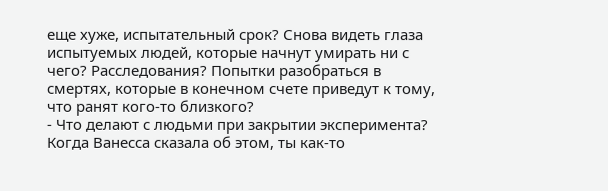еще хуже, испытательный срок? Снова видеть глаза испытуемых людей, которые начнут умирать ни с чего? Расследования? Попытки разобраться в смертях, которые в конечном счете приведут к тому, что ранят кого-то близкого?
- Что делают с людьми при закрытии эксперимента? Когда Ванесса сказала об этом, ты как-то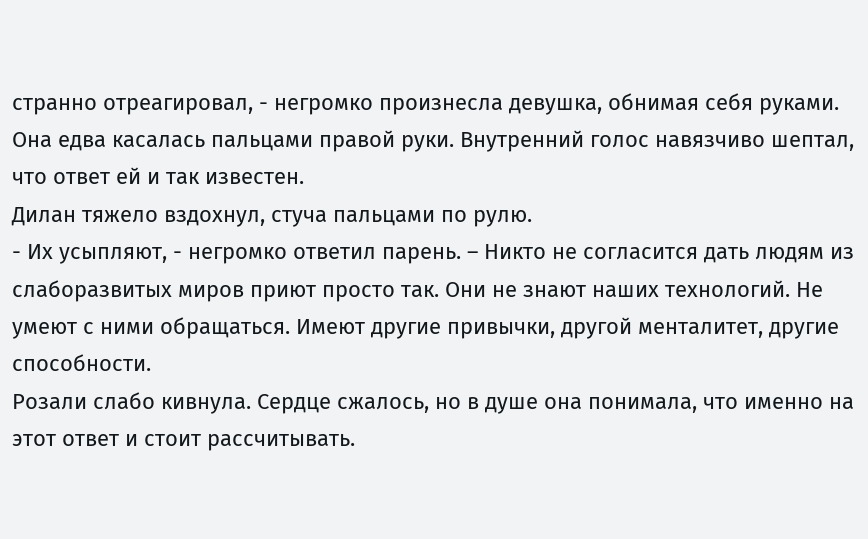странно отреагировал, - негромко произнесла девушка, обнимая себя руками. Она едва касалась пальцами правой руки. Внутренний голос навязчиво шептал, что ответ ей и так известен.
Дилан тяжело вздохнул, стуча пальцами по рулю.
- Их усыпляют, - негромко ответил парень. – Никто не согласится дать людям из слаборазвитых миров приют просто так. Они не знают наших технологий. Не умеют с ними обращаться. Имеют другие привычки, другой менталитет, другие способности.
Розали слабо кивнула. Сердце сжалось, но в душе она понимала, что именно на этот ответ и стоит рассчитывать.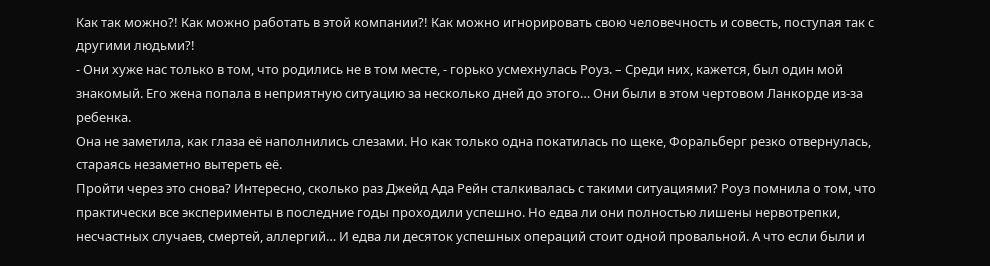Как так можно?! Как можно работать в этой компании?! Как можно игнорировать свою человечность и совесть, поступая так с другими людьми?!
- Они хуже нас только в том, что родились не в том месте, - горько усмехнулась Роуз. – Среди них, кажется, был один мой знакомый. Его жена попала в неприятную ситуацию за несколько дней до этого… Они были в этом чертовом Ланкорде из-за ребенка.
Она не заметила, как глаза её наполнились слезами. Но как только одна покатилась по щеке, Форальберг резко отвернулась, стараясь незаметно вытереть её.
Пройти через это снова? Интересно, сколько раз Джейд Ада Рейн сталкивалась с такими ситуациями? Роуз помнила о том, что практически все эксперименты в последние годы проходили успешно. Но едва ли они полностью лишены нервотрепки, несчастных случаев, смертей, аллергий… И едва ли десяток успешных операций стоит одной провальной. А что если были и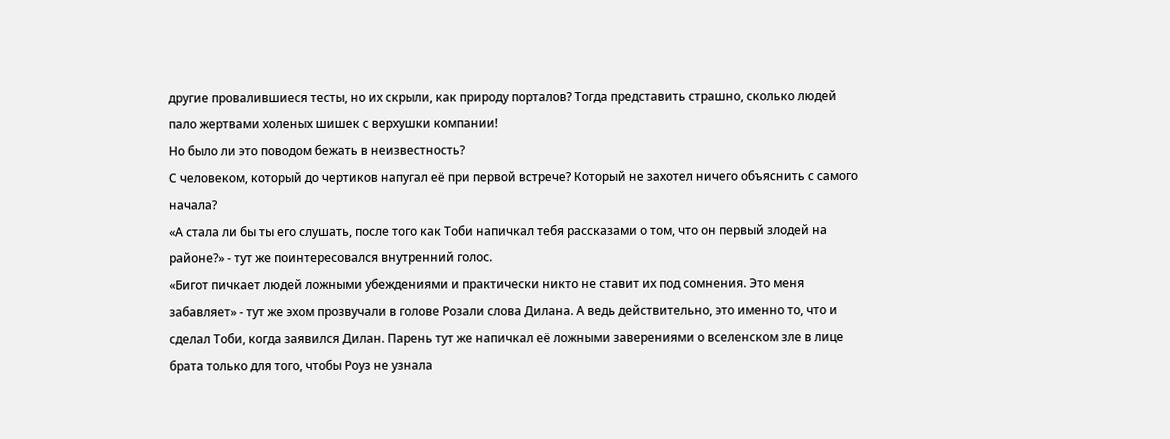другие провалившиеся тесты, но их скрыли, как природу порталов? Тогда представить страшно, сколько людей пало жертвами холеных шишек с верхушки компании!
Но было ли это поводом бежать в неизвестность?
С человеком, который до чертиков напугал её при первой встрече? Который не захотел ничего объяснить с самого начала?
«А стала ли бы ты его слушать, после того как Тоби напичкал тебя рассказами о том, что он первый злодей на районе?» - тут же поинтересовался внутренний голос.
«Бигот пичкает людей ложными убеждениями и практически никто не ставит их под сомнения. Это меня забавляет» - тут же эхом прозвучали в голове Розали слова Дилана. А ведь действительно, это именно то, что и сделал Тоби, когда заявился Дилан. Парень тут же напичкал её ложными заверениями о вселенском зле в лице брата только для того, чтобы Роуз не узнала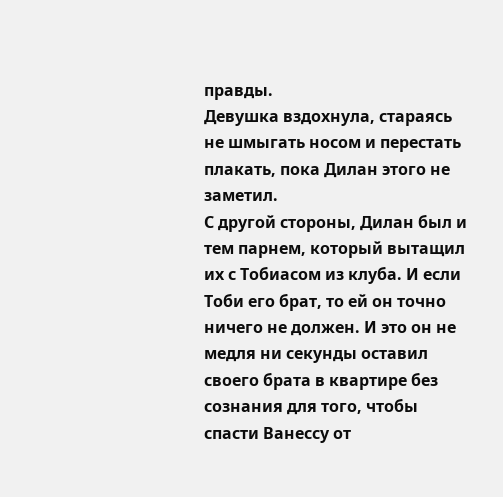правды.
Девушка вздохнула, стараясь не шмыгать носом и перестать плакать, пока Дилан этого не заметил.
С другой стороны, Дилан был и тем парнем, который вытащил их с Тобиасом из клуба. И если Тоби его брат, то ей он точно ничего не должен. И это он не медля ни секунды оставил своего брата в квартире без сознания для того, чтобы спасти Ванессу от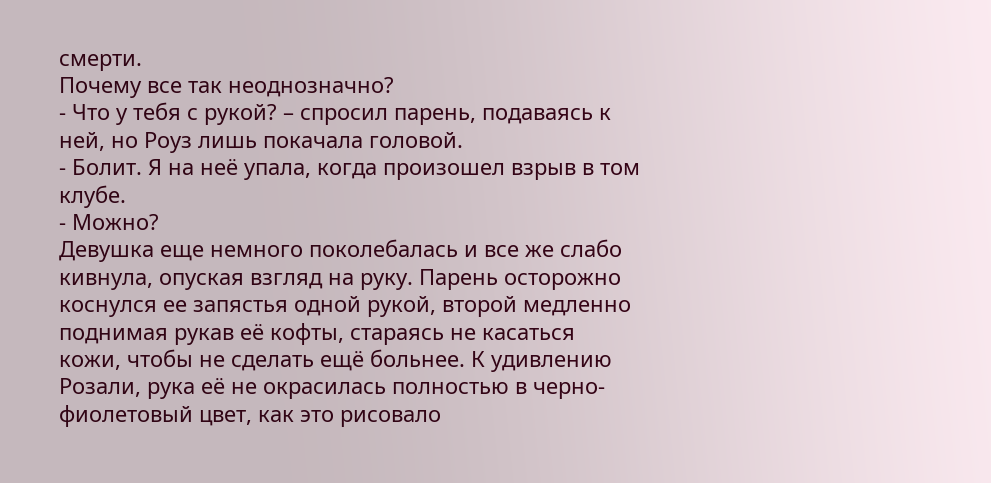смерти.
Почему все так неоднозначно?
- Что у тебя с рукой? – спросил парень, подаваясь к ней, но Роуз лишь покачала головой.
- Болит. Я на неё упала, когда произошел взрыв в том клубе.
- Можно?
Девушка еще немного поколебалась и все же слабо кивнула, опуская взгляд на руку. Парень осторожно коснулся ее запястья одной рукой, второй медленно поднимая рукав её кофты, стараясь не касаться кожи, чтобы не сделать ещё больнее. К удивлению Розали, рука её не окрасилась полностью в черно-фиолетовый цвет, как это рисовало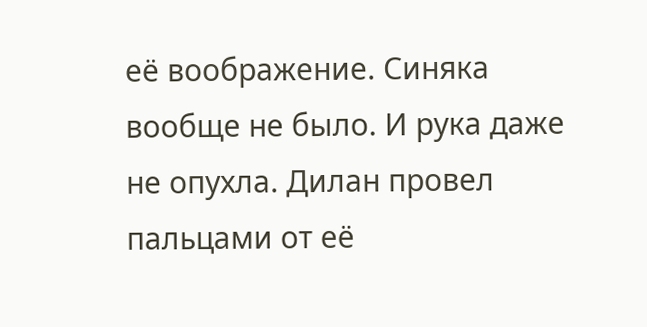её воображение. Синяка вообще не было. И рука даже не опухла. Дилан провел пальцами от её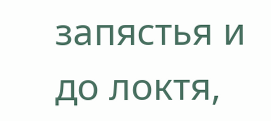запястья и до локтя,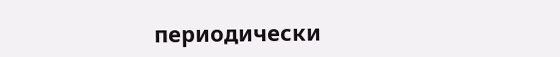периодически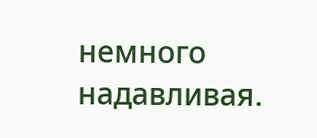немного надавливая.